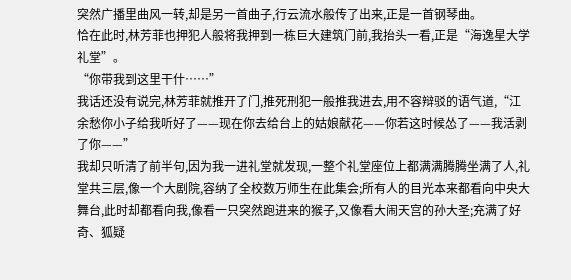突然广播里曲风一转,却是另一首曲子,行云流水般传了出来,正是一首钢琴曲。
恰在此时,林芳菲也押犯人般将我押到一栋巨大建筑门前,我抬头一看,正是“海逸星大学礼堂”。
“你带我到这里干什……”
我话还没有说完,林芳菲就推开了门,推死刑犯一般推我进去,用不容辩驳的语气道,“江余愁你小子给我听好了——现在你去给台上的姑娘献花——你若这时候怂了——我活剥了你——”
我却只听清了前半句,因为我一进礼堂就发现,一整个礼堂座位上都满满腾腾坐满了人,礼堂共三层,像一个大剧院,容纳了全校数万师生在此集会;所有人的目光本来都看向中央大舞台,此时却都看向我,像看一只突然跑进来的猴子,又像看大闹天宫的孙大圣;充满了好奇、狐疑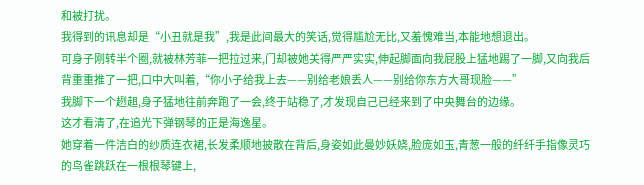和被打扰。
我得到的讯息却是“小丑就是我”,我是此间最大的笑话,觉得尴尬无比,又羞愧难当,本能地想退出。
可身子刚转半个圈,就被林芳菲一把拉过来,门却被她关得严严实实,伸起脚面向我屁股上猛地踢了一脚,又向我后背重重推了一把,口中大叫着,“你小子给我上去——别给老娘丢人——别给你东方大哥现脸——”
我脚下一个趔趄,身子猛地往前奔跑了一会,终于站稳了,才发现自己已经来到了中央舞台的边缘。
这才看清了,在追光下弹钢琴的正是海逸星。
她穿着一件洁白的纱质连衣裙,长发柔顺地披散在背后,身姿如此曼妙妖娆,脸庞如玉,青葱一般的纤纤手指像灵巧的鸟雀跳跃在一根根琴键上,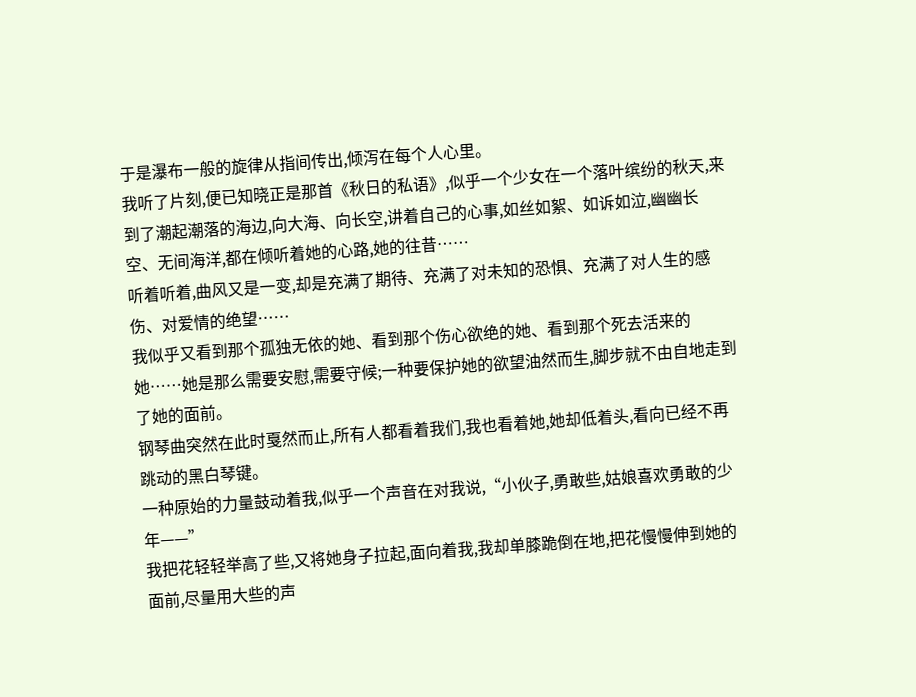于是瀑布一般的旋律从指间传出,倾泻在每个人心里。
我听了片刻,便已知晓正是那首《秋日的私语》,似乎一个少女在一个落叶缤纷的秋天,来到了潮起潮落的海边,向大海、向长空,讲着自己的心事,如丝如絮、如诉如泣,幽幽长空、无间海洋,都在倾听着她的心路,她的往昔……
听着听着,曲风又是一变,却是充满了期待、充满了对未知的恐惧、充满了对人生的感伤、对爱情的绝望……
我似乎又看到那个孤独无依的她、看到那个伤心欲绝的她、看到那个死去活来的她……她是那么需要安慰,需要守候;一种要保护她的欲望油然而生,脚步就不由自地走到了她的面前。
钢琴曲突然在此时戛然而止,所有人都看着我们,我也看着她,她却低着头,看向已经不再跳动的黑白琴键。
一种原始的力量鼓动着我,似乎一个声音在对我说,“小伙子,勇敢些,姑娘喜欢勇敢的少年——”
我把花轻轻举高了些,又将她身子拉起,面向着我,我却单膝跪倒在地,把花慢慢伸到她的面前,尽量用大些的声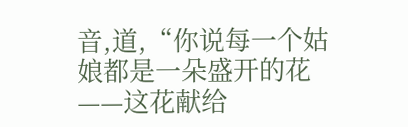音,道,“你说每一个姑娘都是一朵盛开的花——这花献给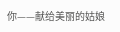你——献给美丽的姑娘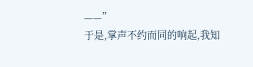——”
于是,掌声不约而同的响起,我知